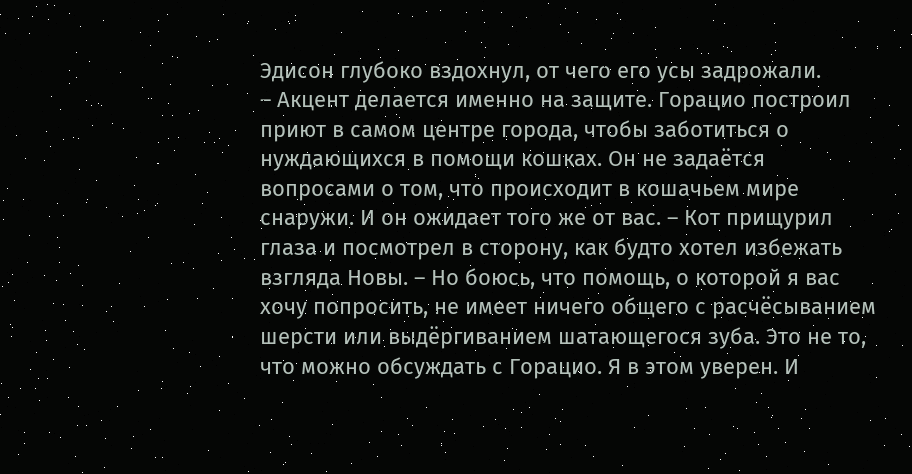Эдисон глубоко вздохнул, от чего его усы задрожали.
– Акцент делается именно на защите. Горацио построил приют в самом центре города, чтобы заботиться о нуждающихся в помощи кошках. Он не задаётся вопросами о том, что происходит в кошачьем мире снаружи. И он ожидает того же от вас. – Кот прищурил глаза и посмотрел в сторону, как будто хотел избежать взгляда Новы. – Но боюсь, что помощь, о которой я вас хочу попросить, не имеет ничего общего с расчёсыванием шерсти или выдёргиванием шатающегося зуба. Это не то, что можно обсуждать с Горацио. Я в этом уверен. И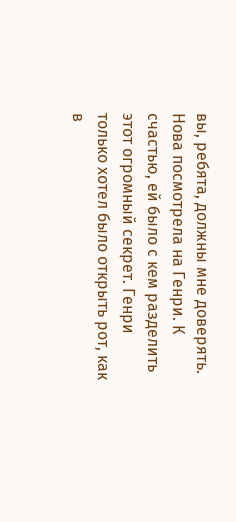вы, ребята, должны мне доверять.
Нова посмотрела на Генри. К счастью, ей было с кем разделить этот огромный секрет. Генри только хотел было открыть рот, как в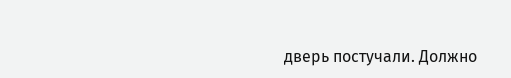дверь постучали. Должно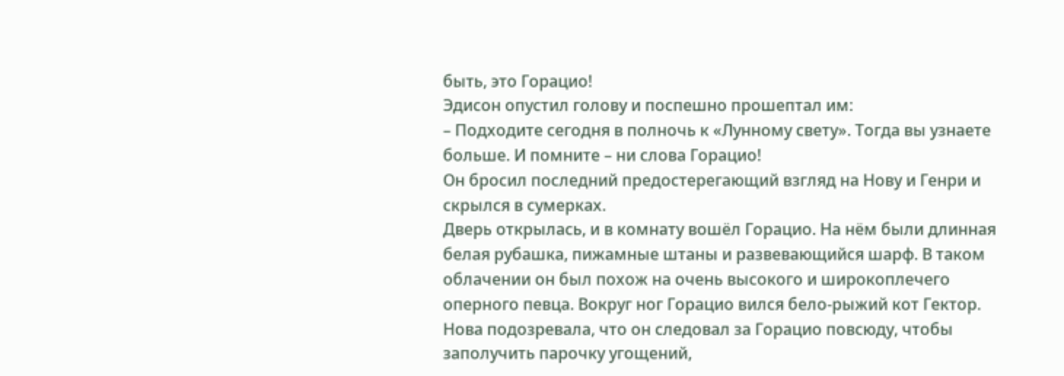быть, это Горацио!
Эдисон опустил голову и поспешно прошептал им:
– Подходите сегодня в полночь к «Лунному свету». Тогда вы узнаете больше. И помните – ни слова Горацио!
Он бросил последний предостерегающий взгляд на Нову и Генри и скрылся в сумерках.
Дверь открылась, и в комнату вошёл Горацио. На нём были длинная белая рубашка, пижамные штаны и развевающийся шарф. В таком облачении он был похож на очень высокого и широкоплечего оперного певца. Вокруг ног Горацио вился бело-рыжий кот Гектор. Нова подозревала, что он следовал за Горацио повсюду, чтобы заполучить парочку угощений,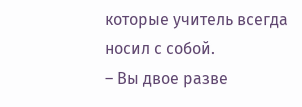которые учитель всегда носил с собой.
– Вы двое разве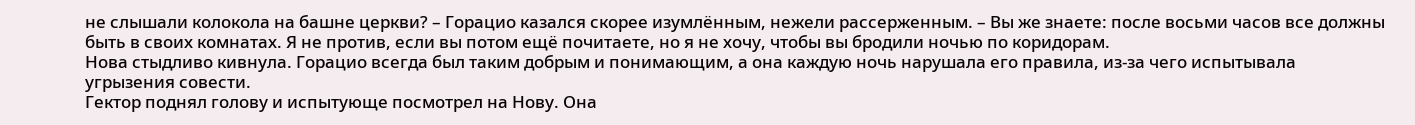не слышали колокола на башне церкви? – Горацио казался скорее изумлённым, нежели рассерженным. – Вы же знаете: после восьми часов все должны быть в своих комнатах. Я не против, если вы потом ещё почитаете, но я не хочу, чтобы вы бродили ночью по коридорам.
Нова стыдливо кивнула. Горацио всегда был таким добрым и понимающим, а она каждую ночь нарушала его правила, из-за чего испытывала угрызения совести.
Гектор поднял голову и испытующе посмотрел на Нову. Она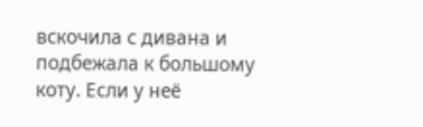вскочила с дивана и подбежала к большому коту. Если у неё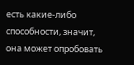есть какие-либо способности, значит, она может опробовать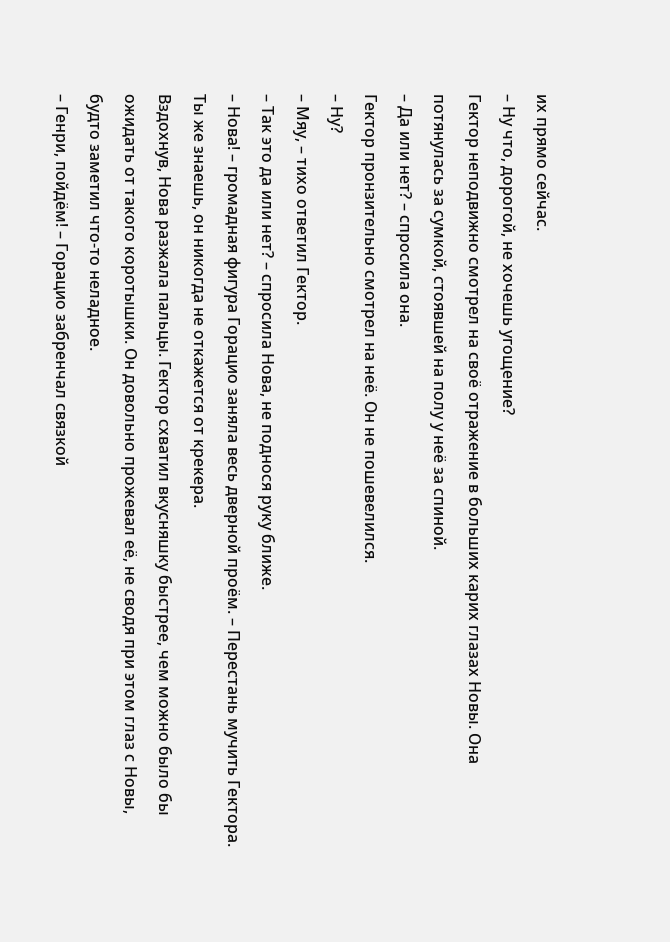их прямо сейчас.
– Ну что, дорогой, не хочешь угощение?
Гектор неподвижно смотрел на своё отражение в больших карих глазах Новы. Она потянулась за сумкой, стоявшей на полу у неё за спиной.
– Да или нет? – спросила она.
Гектор пронзительно смотрел на неё. Он не пошевелился.
– Ну?
– Мяу, – тихо ответил Гектор.
– Так это да или нет? – спросила Нова, не поднося руку ближе.
– Нова! – громадная фигура Горацио заняла весь дверной проём. – Перестань мучить Гектора. Ты же знаешь, он никогда не откажется от крекера.
Вздохнув, Нова разжала пальцы. Гектор схватил вкусняшку быстрее, чем можно было бы ожидать от такого коротышки. Он довольно прожевал её, не сводя при этом глаз с Новы, будто заметил что-то неладное.
– Генри, пойдём! – Горацио забренчал связкой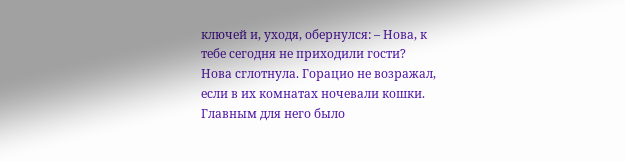ключей и, уходя, обернулся: – Нова, к тебе сегодня не приходили гости?
Нова сглотнула. Горацио не возражал, если в их комнатах ночевали кошки. Главным для него было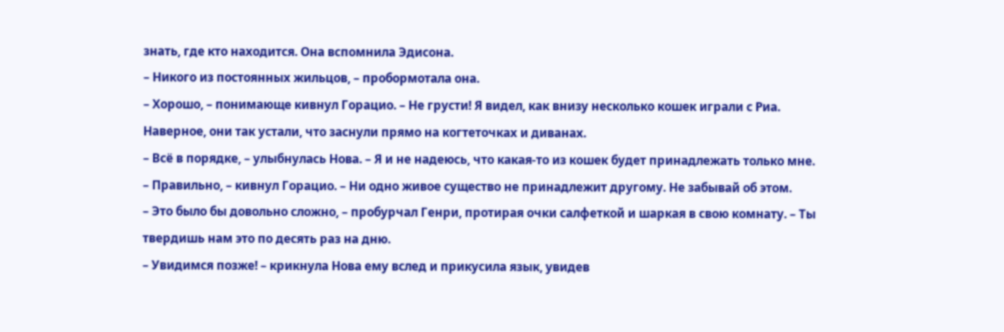знать, где кто находится. Она вспомнила Эдисона.
– Никого из постоянных жильцов, – пробормотала она.
– Хорошо, – понимающе кивнул Горацио. – Не грусти! Я видел, как внизу несколько кошек играли с Риа. Наверное, они так устали, что заснули прямо на когтеточках и диванах.
– Всё в порядке, – улыбнулась Нова. – Я и не надеюсь, что какая-то из кошек будет принадлежать только мне.
– Правильно, – кивнул Горацио. – Ни одно живое существо не принадлежит другому. Не забывай об этом.
– Это было бы довольно сложно, – пробурчал Генри, протирая очки салфеткой и шаркая в свою комнату. – Ты твердишь нам это по десять раз на дню.
– Увидимся позже! – крикнула Нова ему вслед и прикусила язык, увидев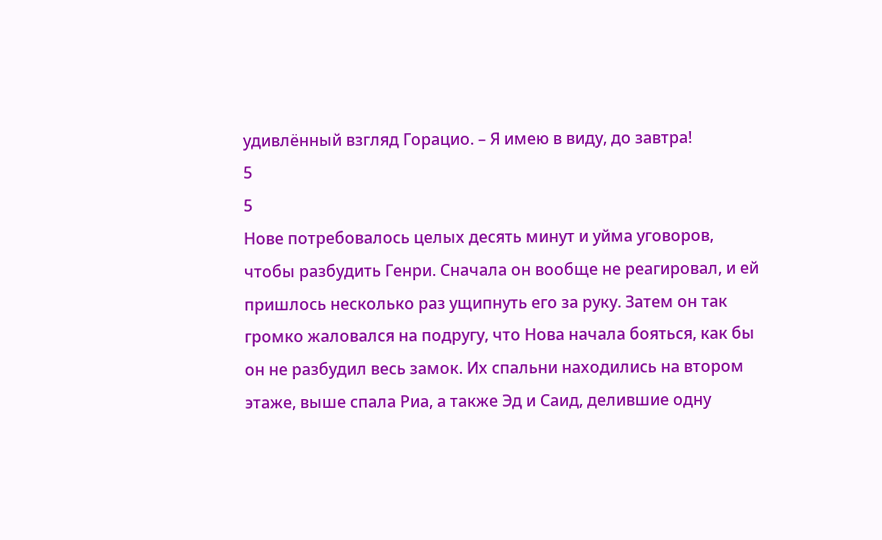удивлённый взгляд Горацио. – Я имею в виду, до завтра!
5
5
Нове потребовалось целых десять минут и уйма уговоров, чтобы разбудить Генри. Сначала он вообще не реагировал, и ей пришлось несколько раз ущипнуть его за руку. Затем он так громко жаловался на подругу, что Нова начала бояться, как бы он не разбудил весь замок. Их спальни находились на втором этаже, выше спала Риа, а также Эд и Саид, делившие одну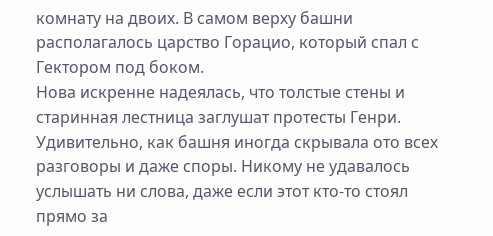комнату на двоих. В самом верху башни располагалось царство Горацио, который спал с Гектором под боком.
Нова искренне надеялась, что толстые стены и старинная лестница заглушат протесты Генри. Удивительно, как башня иногда скрывала ото всех разговоры и даже споры. Никому не удавалось услышать ни слова, даже если этот кто-то стоял прямо за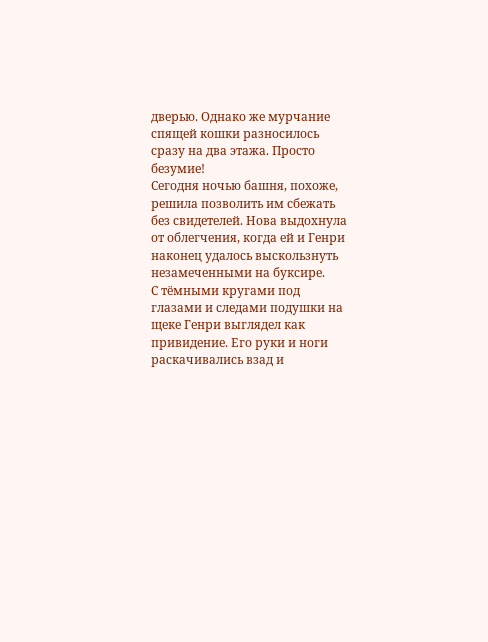дверью. Однако же мурчание спящей кошки разносилось сразу на два этажа. Просто безумие!
Сегодня ночью башня, похоже, решила позволить им сбежать без свидетелей. Нова выдохнула от облегчения, когда ей и Генри наконец удалось выскользнуть незамеченными на буксире.
С тёмными кругами под глазами и следами подушки на щеке Генри выглядел как привидение. Его руки и ноги раскачивались взад и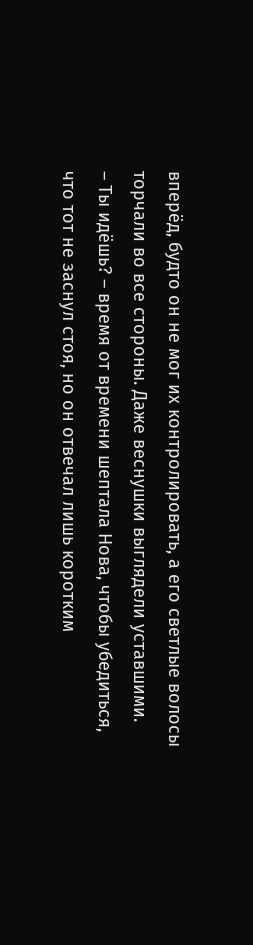вперёд, будто он не мог их контролировать, а его светлые волосы торчали во все стороны. Даже веснушки выглядели уставшими.
– Ты идёшь? – время от времени шептала Нова, чтобы убедиться, что тот не заснул стоя, но он отвечал лишь коротким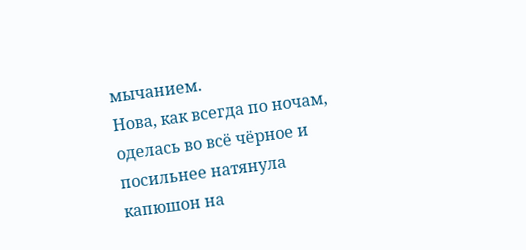мычанием.
Нова, как всегда по ночам, оделась во всё чёрное и посильнее натянула капюшон на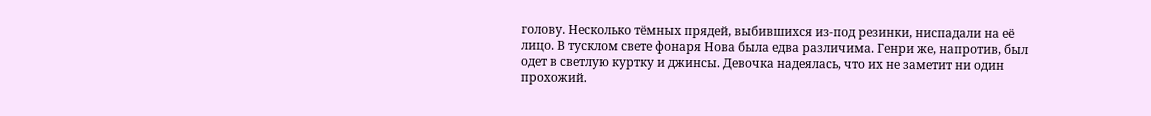голову. Несколько тёмных прядей, выбившихся из-под резинки, ниспадали на её лицо. В тусклом свете фонаря Нова была едва различима. Генри же, напротив, был одет в светлую куртку и джинсы. Девочка надеялась, что их не заметит ни один прохожий.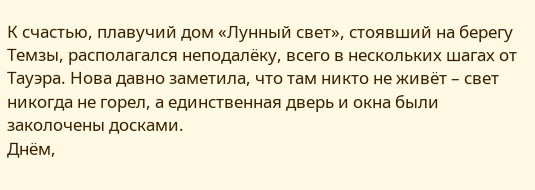К счастью, плавучий дом «Лунный свет», стоявший на берегу Темзы, располагался неподалёку, всего в нескольких шагах от Тауэра. Нова давно заметила, что там никто не живёт – свет никогда не горел, а единственная дверь и окна были заколочены досками.
Днём,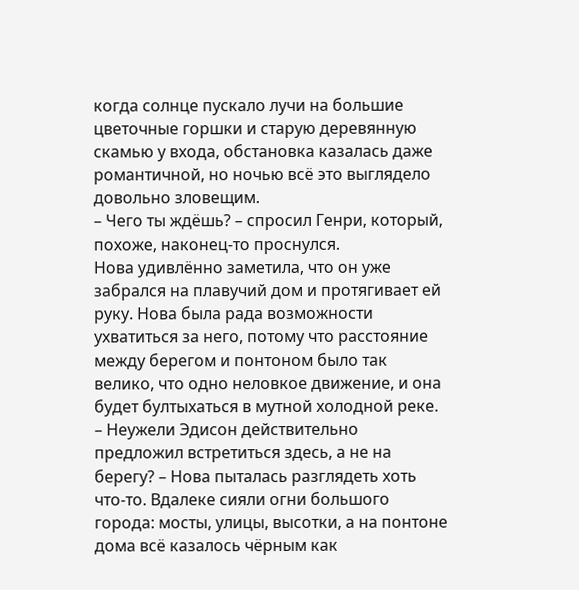когда солнце пускало лучи на большие цветочные горшки и старую деревянную скамью у входа, обстановка казалась даже романтичной, но ночью всё это выглядело довольно зловещим.
– Чего ты ждёшь? – спросил Генри, который, похоже, наконец-то проснулся.
Нова удивлённо заметила, что он уже забрался на плавучий дом и протягивает ей руку. Нова была рада возможности ухватиться за него, потому что расстояние между берегом и понтоном было так велико, что одно неловкое движение, и она будет бултыхаться в мутной холодной реке.
– Неужели Эдисон действительно предложил встретиться здесь, а не на берегу? – Нова пыталась разглядеть хоть что-то. Вдалеке сияли огни большого города: мосты, улицы, высотки, а на понтоне дома всё казалось чёрным как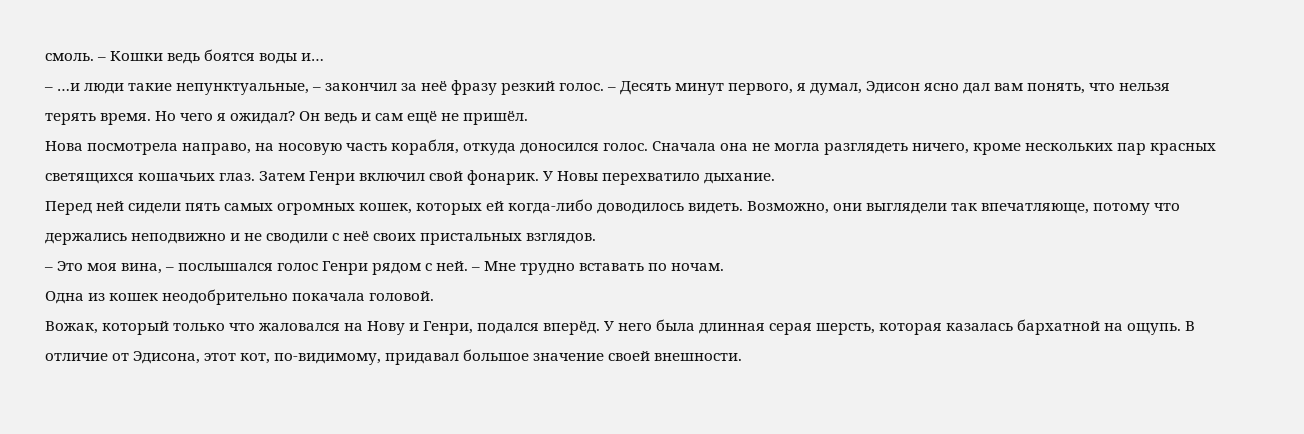смоль. – Кошки ведь боятся воды и…
– …и люди такие непунктуальные, – закончил за неё фразу резкий голос. – Десять минут первого, я думал, Эдисон ясно дал вам понять, что нельзя терять время. Но чего я ожидал? Он ведь и сам ещё не пришёл.
Нова посмотрела направо, на носовую часть корабля, откуда доносился голос. Сначала она не могла разглядеть ничего, кроме нескольких пар красных светящихся кошачьих глаз. Затем Генри включил свой фонарик. У Новы перехватило дыхание.
Перед ней сидели пять самых огромных кошек, которых ей когда-либо доводилось видеть. Возможно, они выглядели так впечатляюще, потому что держались неподвижно и не сводили с неё своих пристальных взглядов.
– Это моя вина, – послышался голос Генри рядом с ней. – Мне трудно вставать по ночам.
Одна из кошек неодобрительно покачала головой.
Вожак, который только что жаловался на Нову и Генри, подался вперёд. У него была длинная серая шерсть, которая казалась бархатной на ощупь. В отличие от Эдисона, этот кот, по-видимому, придавал большое значение своей внешности.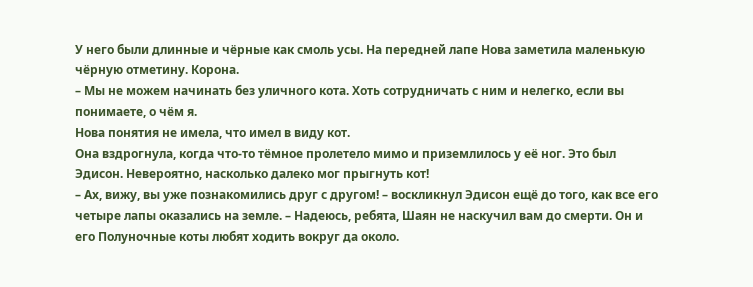У него были длинные и чёрные как смоль усы. На передней лапе Нова заметила маленькую чёрную отметину. Корона.
– Мы не можем начинать без уличного кота. Хоть сотрудничать с ним и нелегко, если вы понимаете, о чём я.
Нова понятия не имела, что имел в виду кот.
Она вздрогнула, когда что-то тёмное пролетело мимо и приземлилось у её ног. Это был Эдисон. Невероятно, насколько далеко мог прыгнуть кот!
– Ах, вижу, вы уже познакомились друг с другом! – воскликнул Эдисон ещё до того, как все его четыре лапы оказались на земле. – Надеюсь, ребята, Шаян не наскучил вам до смерти. Он и его Полуночные коты любят ходить вокруг да около.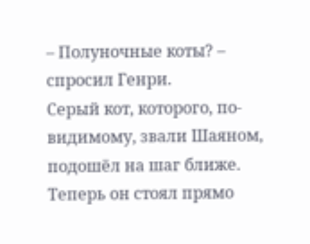– Полуночные коты? – спросил Генри.
Серый кот, которого, по-видимому, звали Шаяном, подошёл на шаг ближе. Теперь он стоял прямо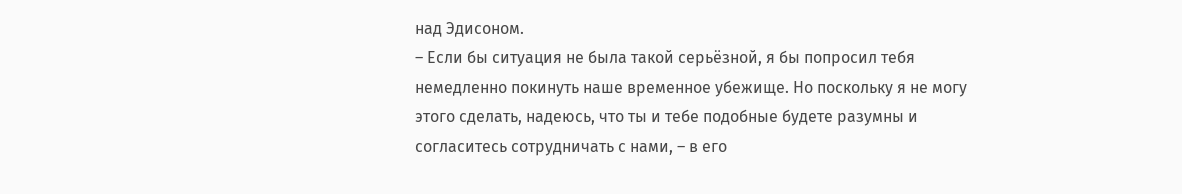над Эдисоном.
– Если бы ситуация не была такой серьёзной, я бы попросил тебя немедленно покинуть наше временное убежище. Но поскольку я не могу этого сделать, надеюсь, что ты и тебе подобные будете разумны и согласитесь сотрудничать с нами, – в его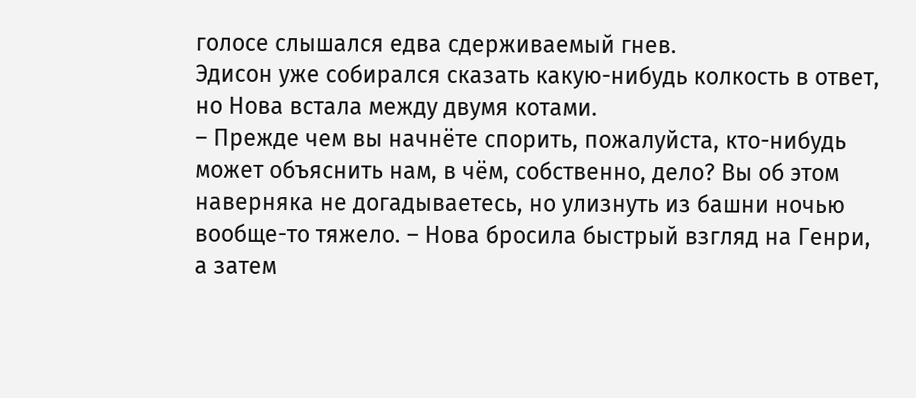голосе слышался едва сдерживаемый гнев.
Эдисон уже собирался сказать какую-нибудь колкость в ответ, но Нова встала между двумя котами.
– Прежде чем вы начнёте спорить, пожалуйста, кто-нибудь может объяснить нам, в чём, собственно, дело? Вы об этом наверняка не догадываетесь, но улизнуть из башни ночью вообще-то тяжело. – Нова бросила быстрый взгляд на Генри, а затем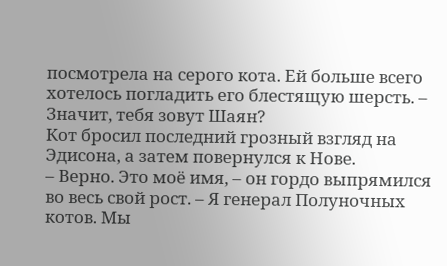посмотрела на серого кота. Ей больше всего хотелось погладить его блестящую шерсть. – Значит, тебя зовут Шаян?
Кот бросил последний грозный взгляд на Эдисона, а затем повернулся к Нове.
– Верно. Это моё имя, – он гордо выпрямился во весь свой рост. – Я генерал Полуночных котов. Мы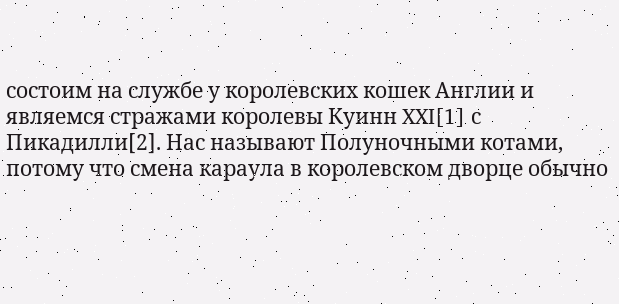состоим на службе у королевских кошек Англии и являемся стражами королевы Куинн XXI[1] с Пикадилли[2]. Нас называют Полуночными котами, потому что смена караула в королевском дворце обычно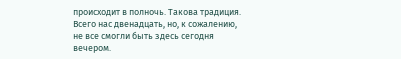происходит в полночь. Такова традиция. Всего нас двенадцать, но, к сожалению, не все смогли быть здесь сегодня вечером.